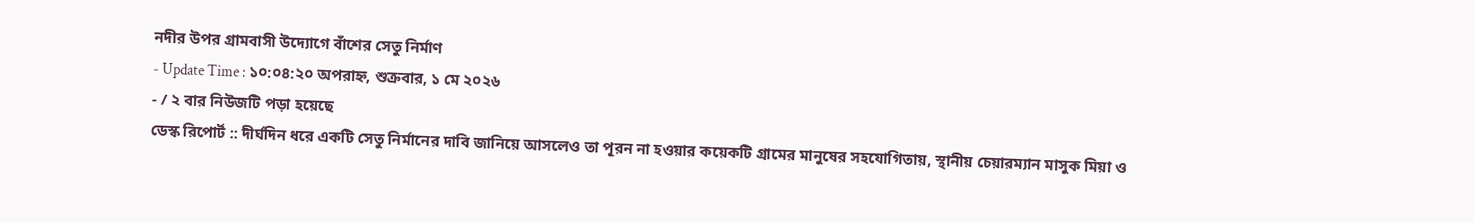নদীর উপর গ্রামবাসী উদ্যোগে বাঁশের সেতু নির্মাণ
- Update Time : ১০:০৪:২০ অপরাহ্ন, শুক্রবার, ১ মে ২০২৬
- / ২ বার নিউজটি পড়া হয়েছে
ডেস্ক রিপোর্ট :: দীর্ঘদিন ধরে একটি সেতু নির্মানের দাবি জানিয়ে আসলেও তা পূরন না হওয়ার কয়েকটি গ্রামের মানুষের সহযোগিতায়, স্থানীয় চেয়ারম্যান মাসুক মিয়া ও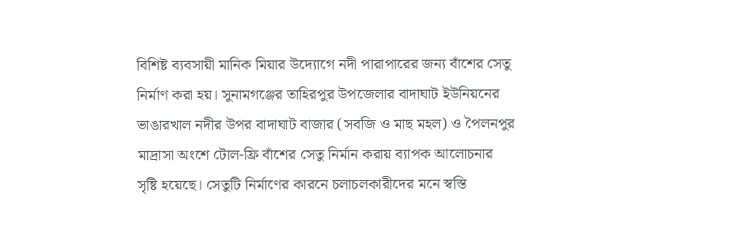বিশিষ্ট ব্যবসায়ী মানিক মিয়ার উদ্যোগে নদী পারাপারের জন্য বাঁশের সেতু নির্মাণ করা হয়। সুনামগঞ্জের তাহিরপুর উপজেলার বাদাঘাট ইউনিয়নের ভাঙারখাল নদীর উপর বাদাঘাট বাজার (সবজি ও মাছ মহল) ও পৈলনপুর মাদ্রাসা অংশে টোল-ফ্রি বাঁশের সেতু নির্মান করায় ব্যাপক আলোচনার সৃষ্টি হয়েছে। সেতুটি নির্মাণের কারনে চলাচলকারীদের মনে স্বস্তি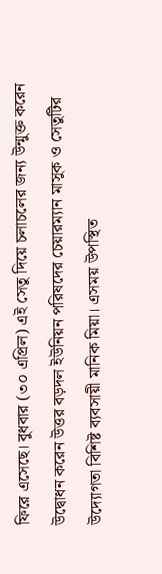ফিরে এসেছে। বুধবার (৩০ এপ্রিল) এই সেতু দিয়ে চলাচলের জন্য উন্মুক্ত করেন উদ্বোধন করেন উত্তর বড়দল ইউনিয়ন পরিষদের চেয়ারম্যান মাসুক ও সেতুটির উদ্যোগতা বিশিষ্ট ব্যবসায়ী মানিক মিয়া। এসময় উপস্থিত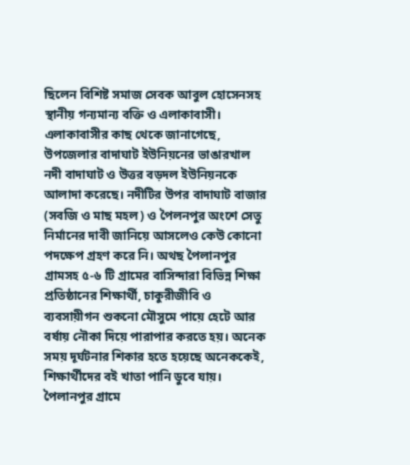ছিলেন বিশিষ্ট সমাজ সেবক আবুল হোসেনসহ স্থানীয় গন্যমান্য বক্তি ও এলাকাবাসী। এলাকাবাসীর কাছ থেকে জানাগেছে, উপজেলার বাদাঘাট ইউনিয়নের ভাঙারখাল নদী বাদাঘাট ও উত্তর বড়দল ইউনিয়নকে আলাদা করেছে। নদীটির উপর বাদাঘাট বাজার (সবজি ও মাছ মহল) ও পৈলনপুর অংশে সেতু নির্মানের দাবী জানিয়ে আসলেও কেউ কোনো পদক্ষেপ গ্রহণ করে নি। অথছ পৈলানপুর গ্রামসহ ৫-৬ টি গ্রামের বাসিন্দারা বিভিন্ন শিক্ষা প্রতিষ্ঠানের শিক্ষার্থী, চাকুরীজীবি ও ব্যবসায়ীগন শুকনো মৌসুমে পায়ে হেটে আর বর্ষায় নৌকা দিয়ে পারাপার করতে হয়। অনেক সময় দূর্ঘটনার শিকার হতে হয়েছে অনেককেই, শিক্ষার্থীদের বই খাতা পানি ডুবে যায়। পৈলানপুর গ্রামে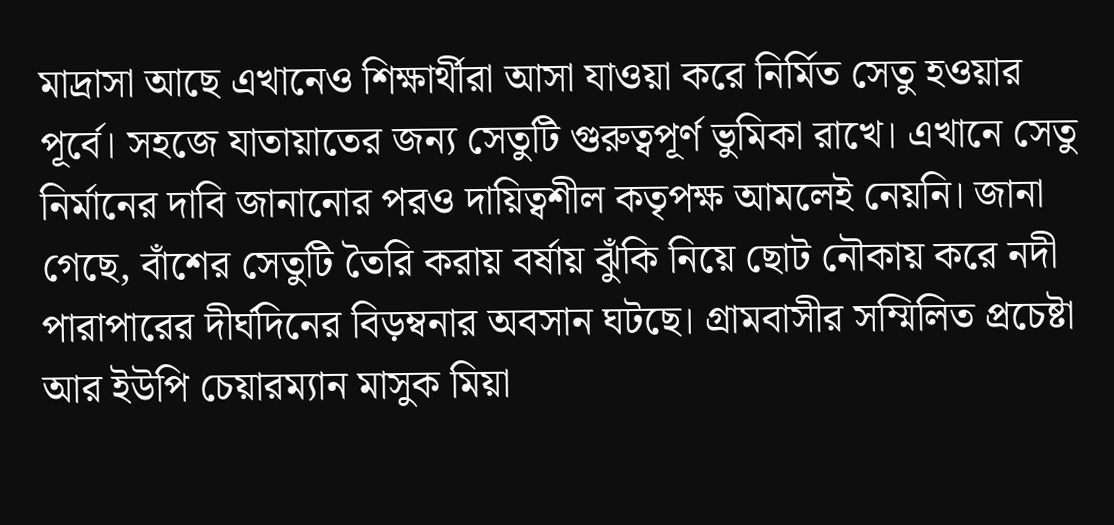মাদ্রাসা আছে এখানেও শিক্ষার্থীরা আসা যাওয়া করে নির্মিত সেতু হওয়ার পূর্বে। সহজে যাতায়াতের জন্য সেতুটি গুরুত্বপূর্ণ ভুমিকা রাখে। এখানে সেতু নির্মানের দাবি জানানোর পরও দায়িত্বশীল কতৃপক্ষ আমলেই নেয়নি। জানা গেছে, বাঁশের সেতুটি তৈরি করায় বর্ষায় ঝুঁকি নিয়ে ছোট নৌকায় করে নদী পারাপারের দীর্ঘদিনের বিড়ম্বনার অবসান ঘটছে। গ্রামবাসীর সম্মিলিত প্রচেষ্টা আর ইউপি চেয়ারম্যান মাসুক মিয়া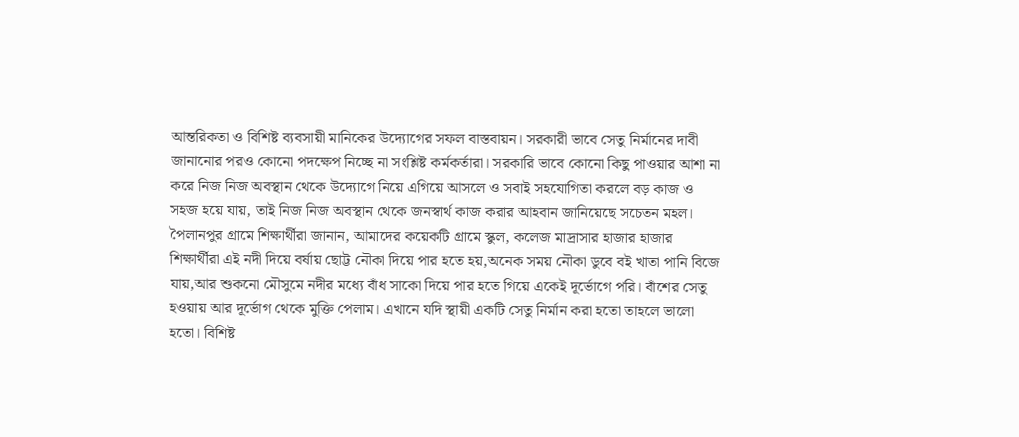আন্তরিকতা ও বিশিষ্ট ব্যবসায়ী মানিকের উদ্যোগের সফল বাস্তবায়ন। সরকারী ভাবে সেতু নির্মানের দাবী জানানোর পরও কোনো পদক্ষেপ নিচ্ছে না সংশ্লিষ্ট কর্মকর্তারা। সরকারি ভাবে কোনো কিছু পাওয়ার আশা না করে নিজ নিজ অবস্থান থেকে উদ্যোগে নিয়ে এগিয়ে আসলে ও সবাই সহযোগিতা করলে বড় কাজ ও সহজ হয়ে যায়, তাই নিজ নিজ অবস্থান থেকে জনস্বার্থ কাজ করার আহবান জানিয়েছে সচেতন মহল।
পৈলানপুর গ্রামে শিক্ষার্থীরা জানান, আমাদের কয়েকটি গ্রামে স্কুল, কলেজ মাদ্রাসার হাজার হাজার শিক্ষার্থীরা এই নদী দিয়ে বর্ষায় ছোট্ট নৌকা দিয়ে পার হতে হয়,অনেক সময় নৌকা ডুবে বই খাতা পানি বিজে যায়,আর শুকনো মৌসুমে নদীর মধ্যে বাঁধ সাকো দিয়ে পার হতে গিয়ে একেই দূর্ভোগে পরি। বাঁশের সেতু হওয়ায় আর দূর্ভোগ থেকে মুক্তি পেলাম। এখানে যদি স্থায়ী একটি সেতু নির্মান করা হতো তাহলে ভালো হতো। বিশিষ্ট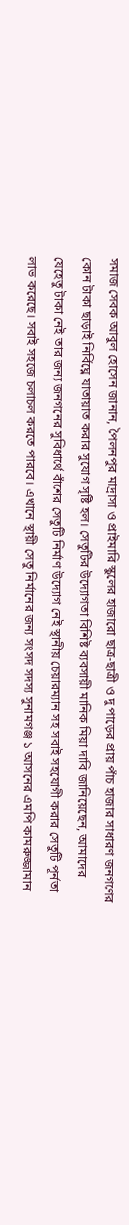সমাজ সেবক আবুল হোসেন জানান, পৈলনপুর মাদ্রাসা ও প্রাইমারি স্কুলের হাজারো ছাত্র-ছাত্রী ও দু পাড়ের প্রায় পাঁচ হাজার সাধারণ জনগণের কোন টাকা ছাড়াই নির্বিঘ্নে যাতায়াত করার সুযোগ সৃষ্টি হল। সেতুটির উদ্যোগতা বিশিষ্ট ব্যবসায়ী মানিক মিয়া দাবি জানিয়েছেন, আমাদের যেহেতু টাকা নেই তার জন্য জনগনের সুবিধার্থে বাঁশের সেতুটি নির্মাণ উদ্যোগ নেই স্থানীয় চেয়ারম্যান সহ সবাই সহযোগী করার সেতুটি পূর্নতা লাভ করেছে। সবাই সহজে চলাচল করতে পারবে। এখানে স্থায়ী সেতু নির্মানের জন্য সংসদ সদস্য সুনামগঞ্জ ১ আসনের এমপি কামরুজ্জামান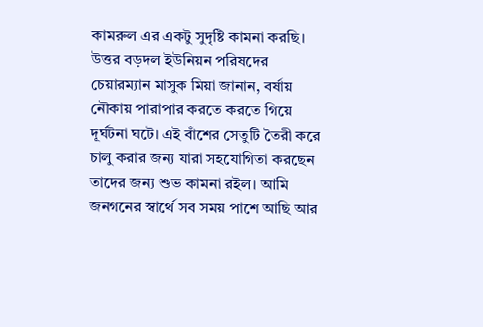কামরুল এর একটু সুদৃষ্টি কামনা করছি। উত্তর বড়দল ইউনিয়ন পরিষদের চেয়ারম্যান মাসুক মিয়া জানান, বর্ষায় নৌকায় পারাপার করতে করতে গিয়ে দূর্ঘটনা ঘটে। এই বাঁশের সেতুটি তৈরী করে চালু করার জন্য যারা সহযোগিতা করছেন তাদের জন্য শুভ কামনা রইল। আমি জনগনের স্বার্থে সব সময় পাশে আছি আর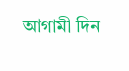আগামী দিন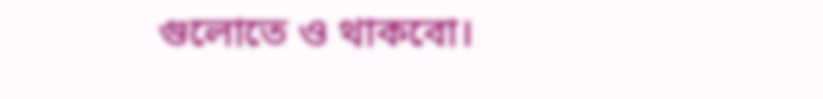গুলোতে ও থাকবো।